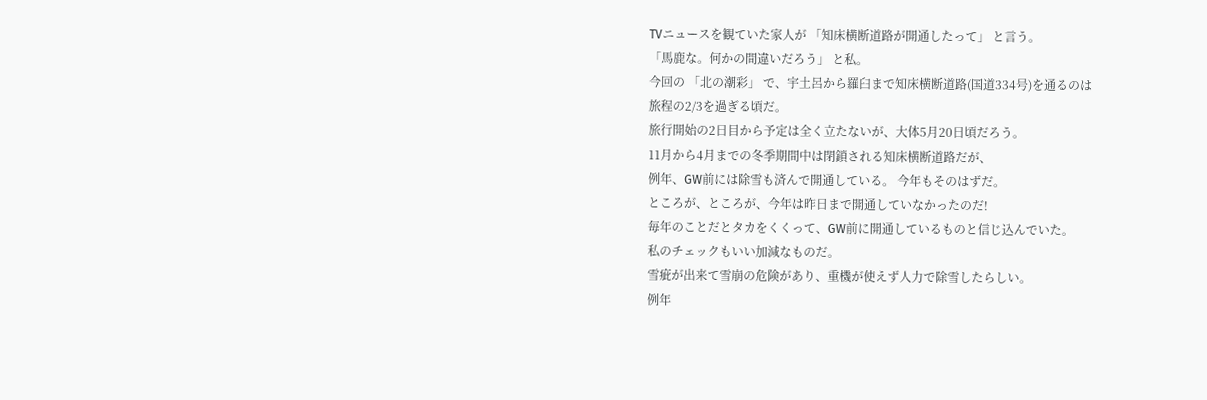TVニュースを観ていた家人が 「知床横断道路が開通したって」 と言う。
「馬鹿な。何かの間違いだろう」 と私。
今回の 「北の潮彩」 で、宇土呂から羅臼まで知床横断道路(国道334号)を通るのは
旅程の2/3を過ぎる頃だ。
旅行開始の2日目から予定は全く立たないが、大体5月20日頃だろう。
11月から4月までの冬季期間中は閉鎖される知床横断道路だが、
例年、GW前には除雪も済んで開通している。 今年もそのはずだ。
ところが、ところが、今年は昨日まで開通していなかったのだ!
毎年のことだとタカをくくって、GW前に開通しているものと信じ込んでいた。
私のチェックもいい加減なものだ。
雪疵が出来て雪崩の危険があり、重機が使えず人力で除雪したらしい。
例年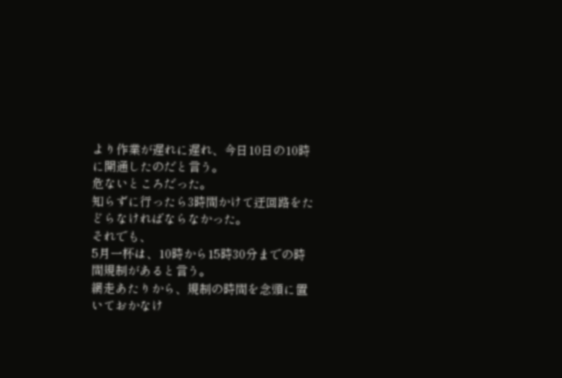より作業が遅れに遅れ、今日10日の10時に開通したのだと言う。
危ないところだった。
知らずに行ったら3時間かけて迂回路をたどらなければならなかった。
それでも、
5月一杯は、10時から15時30分までの時間規制があると言う。
網走あたりから、規制の時間を念頭に置いておかなけ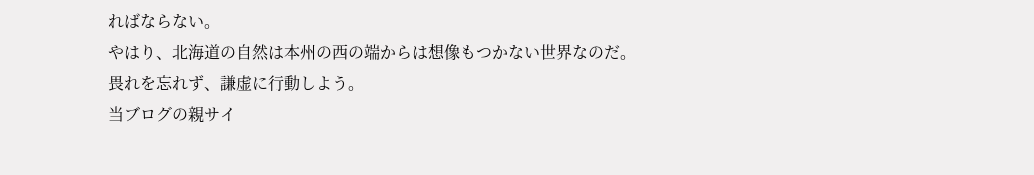ればならない。
やはり、北海道の自然は本州の西の端からは想像もつかない世界なのだ。
畏れを忘れず、謙虚に行動しよう。
当ブログの親サイ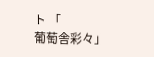ト 「
葡萄舎彩々」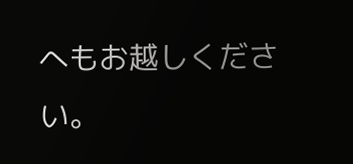へもお越しください。